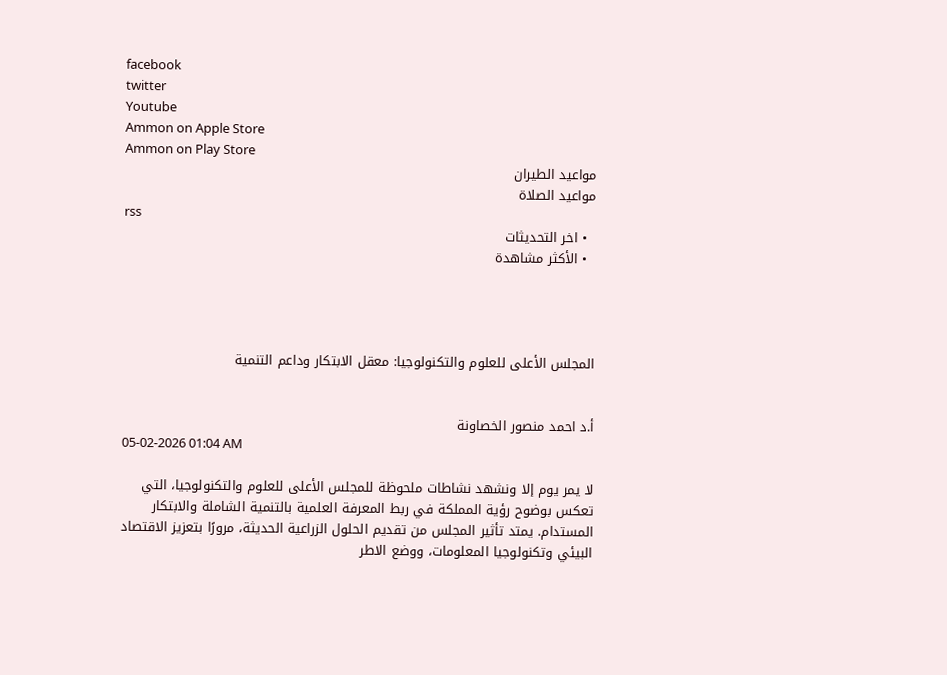facebook
twitter
Youtube
Ammon on Apple Store
Ammon on Play Store
مواعيد الطيران
مواعيد الصلاة
rss
  • اخر التحديثات
  • الأكثر مشاهدة




المجلس الأعلى للعلوم والتكنولوجيا: معقل الابتكار وداعم التنمية


أ.د احمد منصور الخصاونة
05-02-2026 01:04 AM

لا يمر يوم إلا ونشهد نشاطات ملحوظة للمجلس الأعلى للعلوم والتكنولوجيا، التي تعكس بوضوح رؤية المملكة في ربط المعرفة العلمية بالتنمية الشاملة والابتكار المستدام. يمتد تأثير المجلس من تقديم الحلول الزراعية الحديثة، مرورًا بتعزيز الاقتصاد البيئي وتكنولوجيا المعلومات، ووضع الاطر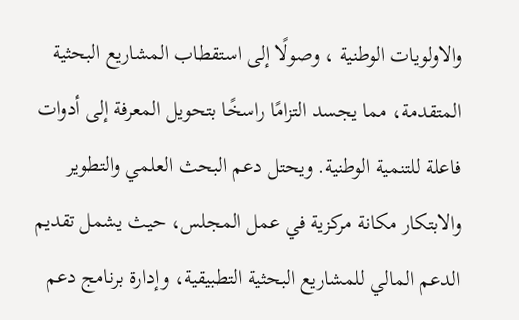والاولويات الوطنية ، وصولًا إلى استقطاب المشاريع البحثية المتقدمة، مما يجسد التزامًا راسخًا بتحويل المعرفة إلى أدوات فاعلة للتنمية الوطنية. ويحتل دعم البحث العلمي والتطوير والابتكار مكانة مركزية في عمل المجلس، حيث يشمل تقديم الدعم المالي للمشاريع البحثية التطبيقية، وإدارة برنامج دعم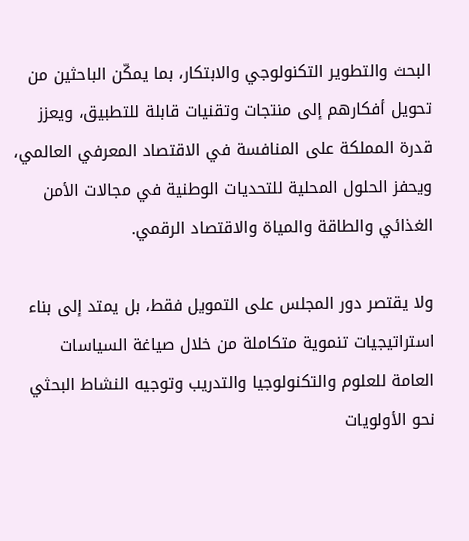البحث والتطوير التكنولوجي والابتكار، بما يمكّن الباحثين من تحويل أفكارهم إلى منتجات وتقنيات قابلة للتطبيق، ويعزز قدرة المملكة على المنافسة في الاقتصاد المعرفي العالمي، ويحفز الحلول المحلية للتحديات الوطنية في مجالات الأمن الغذائي والطاقة والمياة والاقتصاد الرقمي.

ولا يقتصر دور المجلس على التمويل فقط، بل يمتد إلى بناء استراتيجيات تنموية متكاملة من خلال صياغة السياسات العامة للعلوم والتكنولوجيا والتدريب وتوجيه النشاط البحثي نحو الأولويات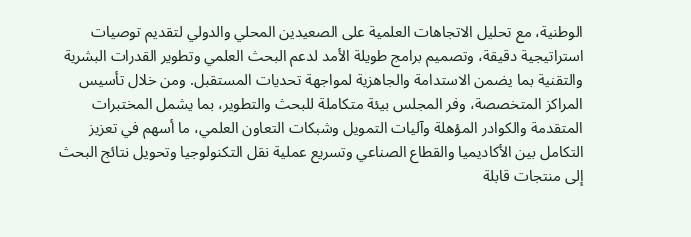الوطنية، مع تحليل الاتجاهات العلمية على الصعيدين المحلي والدولي لتقديم توصيات استراتيجية دقيقة، وتصميم برامج طويلة الأمد لدعم البحث العلمي وتطوير القدرات البشرية والتقنية بما يضمن الاستدامة والجاهزية لمواجهة تحديات المستقبل. ومن خلال تأسيس المراكز المتخصصة، وفر المجلس بيئة متكاملة للبحث والتطوير، بما يشمل المختبرات المتقدمة والكوادر المؤهلة وآليات التمويل وشبكات التعاون العلمي، ما أسهم في تعزيز التكامل بين الأكاديميا والقطاع الصناعي وتسريع عملية نقل التكنولوجيا وتحويل نتائج البحث إلى منتجات قابلة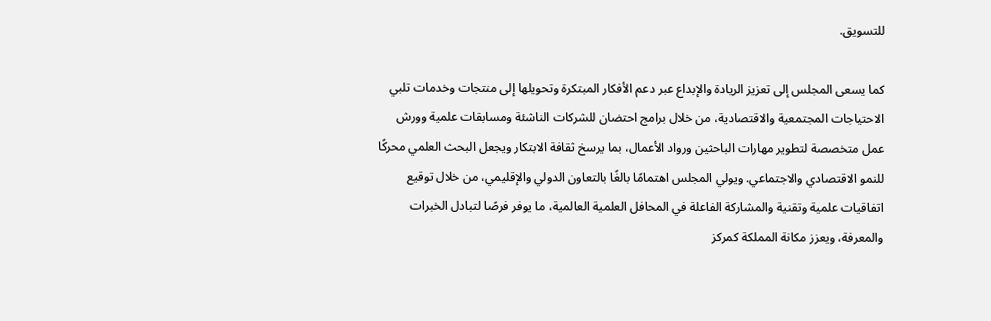للتسويق.

كما يسعى المجلس إلى تعزيز الريادة والإبداع عبر دعم الأفكار المبتكرة وتحويلها إلى منتجات وخدمات تلبي الاحتياجات المجتمعية والاقتصادية، من خلال برامج احتضان للشركات الناشئة ومسابقات علمية وورش عمل متخصصة لتطوير مهارات الباحثين ورواد الأعمال، بما يرسخ ثقافة الابتكار ويجعل البحث العلمي محركًا للنمو الاقتصادي والاجتماعي. ويولي المجلس اهتمامًا بالغًا بالتعاون الدولي والإقليمي، من خلال توقيع اتفاقيات علمية وتقنية والمشاركة الفاعلة في المحافل العلمية العالمية، ما يوفر فرصًا لتبادل الخبرات والمعرفة، ويعزز مكانة المملكة كمركز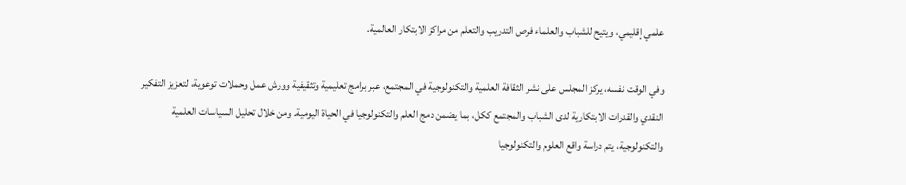علمي إقليمي، ويتيح للشباب والعلماء فرص التدريب والتعلم من مراكز الابتكار العالمية.

وفي الوقت نفسه، يركز المجلس على نشر الثقافة العلمية والتكنولوجية في المجتمع، عبر برامج تعليمية وتثقيفية وورش عمل وحملات توعوية، لتعزيز التفكير النقدي والقدرات الابتكارية لدى الشباب والمجتمع ككل، بما يضمن دمج العلم والتكنولوجيا في الحياة اليومية. ومن خلال تحليل السياسات العلمية والتكنولوجية، يتم دراسة واقع العلوم والتكنولوجيا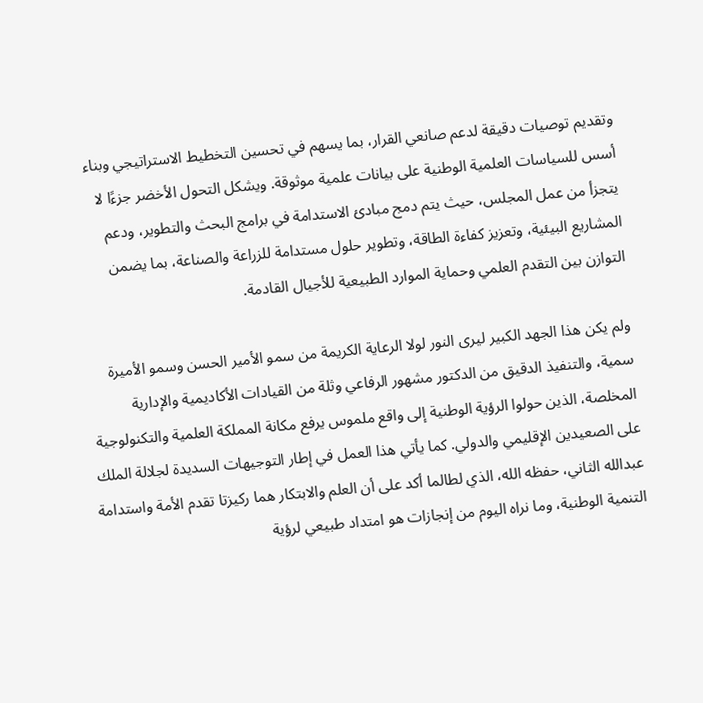وتقديم توصيات دقيقة لدعم صانعي القرار، بما يسهم في تحسين التخطيط الاستراتيجي وبناء أسس للسياسات العلمية الوطنية على بيانات علمية موثوقة. ويشكل التحول الأخضر جزءًا لا يتجزأ من عمل المجلس، حيث يتم دمج مبادئ الاستدامة في برامج البحث والتطوير، ودعم المشاريع البيئية، وتعزيز كفاءة الطاقة، وتطوير حلول مستدامة للزراعة والصناعة، بما يضمن التوازن بين التقدم العلمي وحماية الموارد الطبيعية للأجيال القادمة.

ولم يكن هذا الجهد الكبير ليرى النور لولا الرعاية الكريمة من سمو الأمير الحسن وسمو الأميرة سمية، والتنفيذ الدقيق من الدكتور مشهور الرفاعي وثلة من القيادات الأكاديمية والإدارية المخلصة، الذين حولوا الرؤية الوطنية إلى واقع ملموس يرفع مكانة المملكة العلمية والتكنولوجية على الصعيدين الإقليمي والدولي. كما يأتي هذا العمل في إطار التوجيهات السديدة لجلالة الملك عبدالله الثاني، حفظه الله، الذي لطالما أكد على أن العلم والابتكار هما ركيزتا تقدم الأمة واستدامة التنمية الوطنية، وما نراه اليوم من إنجازات هو امتداد طبيعي لرؤية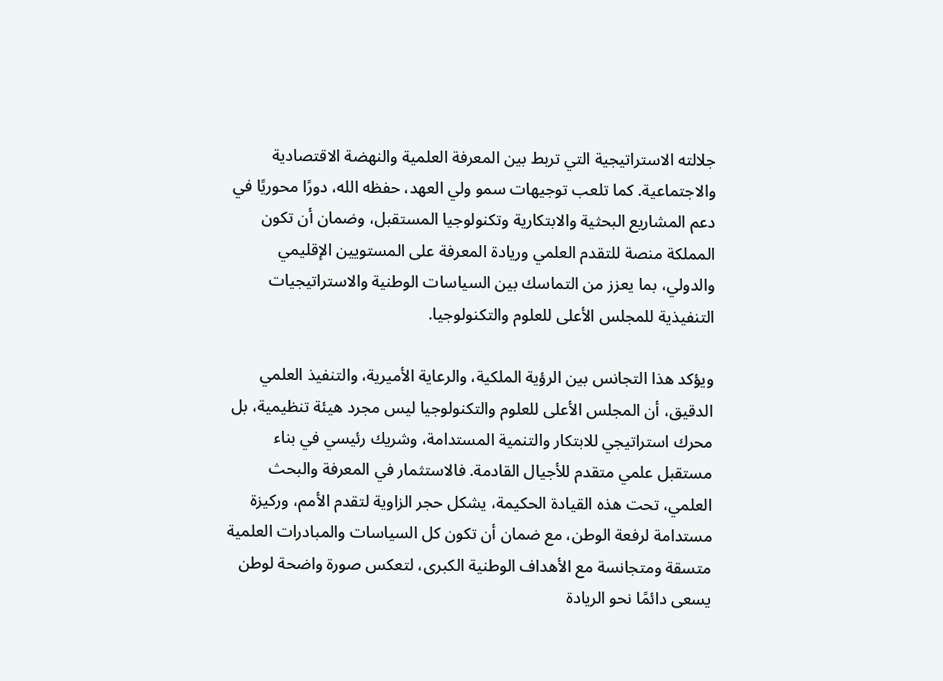جلالته الاستراتيجية التي تربط بين المعرفة العلمية والنهضة الاقتصادية والاجتماعية. كما تلعب توجيهات سمو ولي العهد، حفظه الله، دورًا محوريًا في دعم المشاريع البحثية والابتكارية وتكنولوجيا المستقبل، وضمان أن تكون المملكة منصة للتقدم العلمي وريادة المعرفة على المستويين الإقليمي والدولي، بما يعزز من التماسك بين السياسات الوطنية والاستراتيجيات التنفيذية للمجلس الأعلى للعلوم والتكنولوجيا.

ويؤكد هذا التجانس بين الرؤية الملكية، والرعاية الأميرية، والتنفيذ العلمي الدقيق، أن المجلس الأعلى للعلوم والتكنولوجيا ليس مجرد هيئة تنظيمية، بل محرك استراتيجي للابتكار والتنمية المستدامة، وشريك رئيسي في بناء مستقبل علمي متقدم للأجيال القادمة. فالاستثمار في المعرفة والبحث العلمي، تحت هذه القيادة الحكيمة، يشكل حجر الزاوية لتقدم الأمم، وركيزة مستدامة لرفعة الوطن، مع ضمان أن تكون كل السياسات والمبادرات العلمية متسقة ومتجانسة مع الأهداف الوطنية الكبرى، لتعكس صورة واضحة لوطن يسعى دائمًا نحو الريادة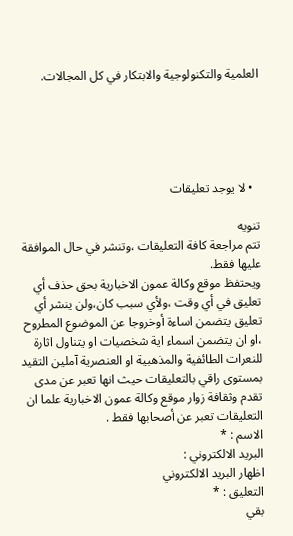العلمية والتكنولوجية والابتكار في كل المجالات.





  • لا يوجد تعليقات

تنويه
تتم مراجعة كافة التعليقات ،وتنشر في حال الموافقة عليها فقط.
ويحتفظ موقع وكالة عمون الاخبارية بحق حذف أي تعليق في أي وقت ،ولأي سبب كان،ولن ينشر أي تعليق يتضمن اساءة أوخروجا عن الموضوع المطروح ،او ان يتضمن اسماء اية شخصيات او يتناول اثارة للنعرات الطائفية والمذهبية او العنصرية آملين التقيد بمستوى راقي بالتعليقات حيث انها تعبر عن مدى تقدم وثقافة زوار موقع وكالة عمون الاخبارية علما ان التعليقات تعبر عن أصحابها فقط .
الاسم : *
البريد الالكتروني :
اظهار البريد الالكتروني
التعليق : *
بقي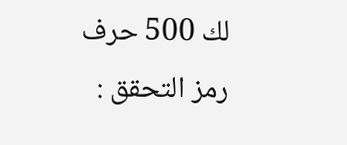لك 500 حرف
رمز التحقق :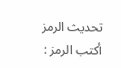تحديث الرمز
أكتب الرمز :